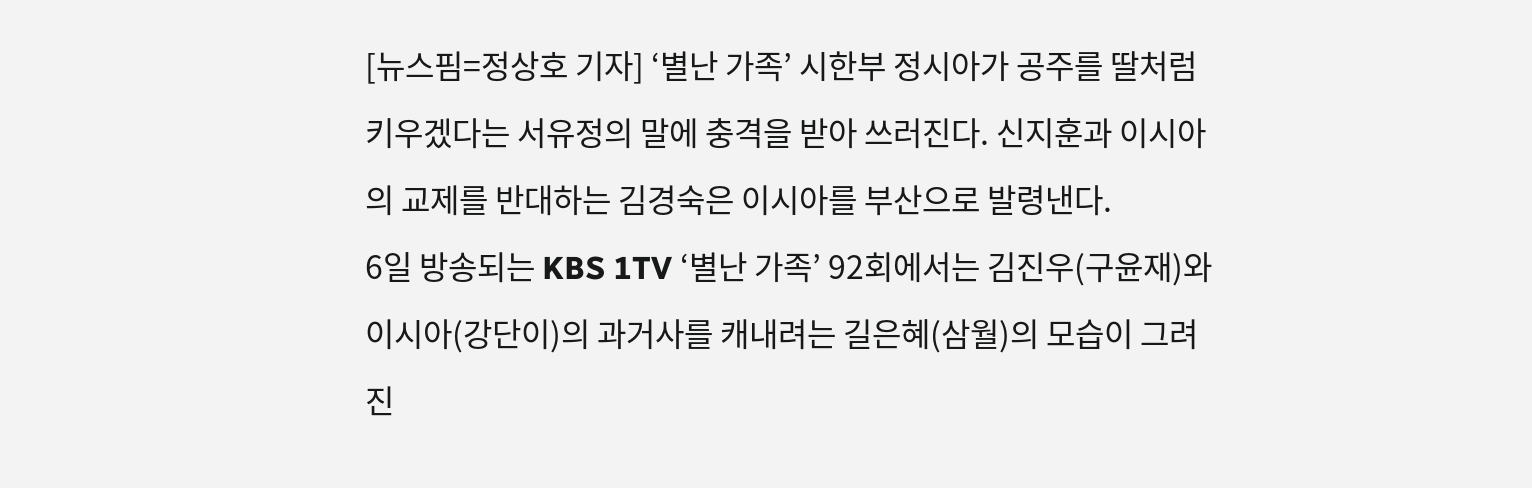[뉴스핌=정상호 기자] ‘별난 가족’ 시한부 정시아가 공주를 딸처럼 키우겠다는 서유정의 말에 충격을 받아 쓰러진다. 신지훈과 이시아의 교제를 반대하는 김경숙은 이시아를 부산으로 발령낸다.
6일 방송되는 KBS 1TV ‘별난 가족’ 92회에서는 김진우(구윤재)와 이시아(강단이)의 과거사를 캐내려는 길은혜(삼월)의 모습이 그려진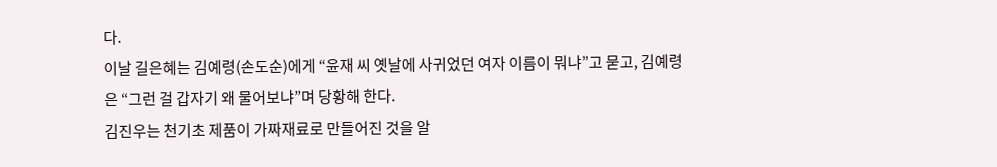다.
이날 길은혜는 김예령(손도순)에게 “윤재 씨 옛날에 사귀었던 여자 이름이 뭐냐”고 묻고, 김예령은 “그런 걸 갑자기 왜 물어보냐”며 당황해 한다.
김진우는 천기초 제품이 가짜재료로 만들어진 것을 알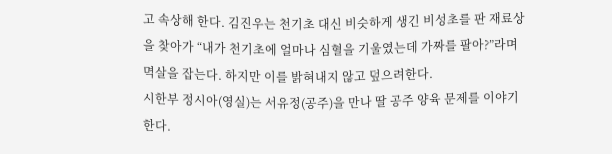고 속상해 한다. 김진우는 천기초 대신 비슷하게 생긴 비성초를 판 재료상을 찾아가 “내가 천기초에 얼마나 심혈을 기울였는데 가짜를 팔아?”라며 멱살을 잡는다. 하지만 이를 밝혀내지 않고 덮으려한다.
시한부 정시아(영실)는 서유정(공주)을 만나 딸 공주 양육 문제를 이야기 한다.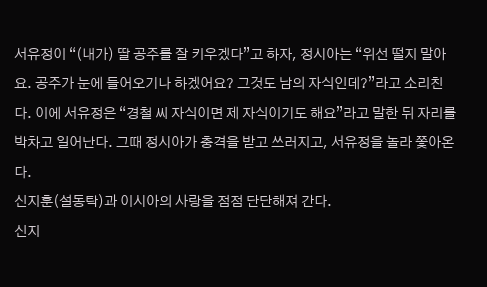서유정이 “(내가) 딸 공주를 잘 키우겠다”고 하자, 정시아는 “위선 떨지 말아요. 공주가 눈에 들어오기나 하겠어요? 그것도 남의 자식인데?”라고 소리친다. 이에 서유정은 “경철 씨 자식이면 제 자식이기도 해요”라고 말한 뒤 자리를 박차고 일어난다. 그때 정시아가 충격을 받고 쓰러지고, 서유정을 놀라 쫓아온다.
신지훈(설동탁)과 이시아의 사랑을 점점 단단해져 간다.
신지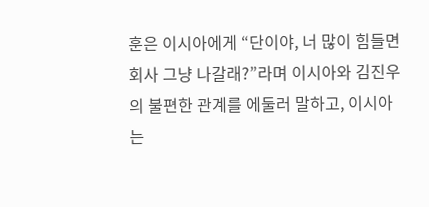훈은 이시아에게 “단이야, 너 많이 힘들면 회사 그냥 나갈래?”라며 이시아와 김진우의 불편한 관계를 에둘러 말하고, 이시아는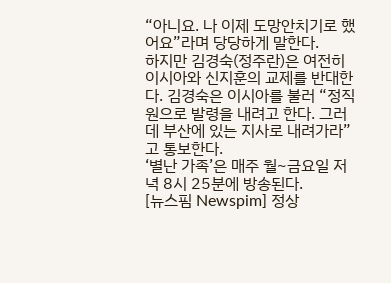“아니요. 나 이제 도망안치기로 했어요”라며 당당하게 말한다.
하지만 김경숙(정주란)은 여전히 이시아와 신지훈의 교제를 반대한다. 김경숙은 이시아를 불러 “정직원으로 발령을 내려고 한다. 그러데 부산에 있는 지사로 내려가라”고 통보한다.
‘별난 가족’은 매주 월~금요일 저녁 8시 25분에 방송된다.
[뉴스핌 Newspim] 정상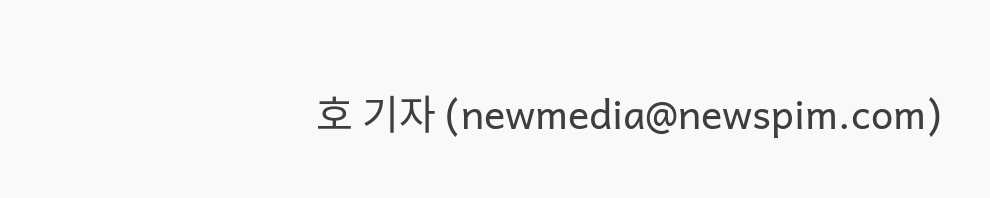호 기자 (newmedia@newspim.com)